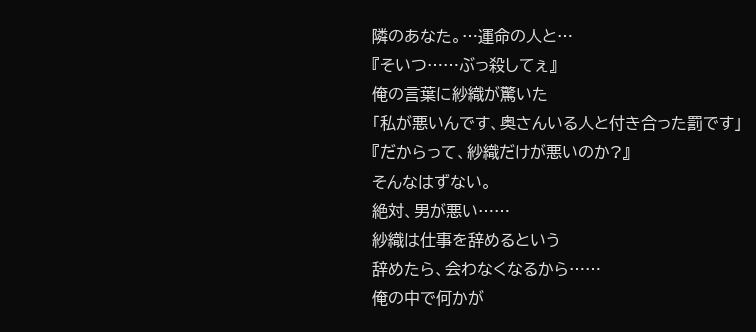隣のあなた。…運命の人と…
『そいつ……ぶっ殺してぇ』
俺の言葉に紗織が驚いた
「私が悪いんです、奥さんいる人と付き合った罰です」
『だからって、紗織だけが悪いのか?』
そんなはずない。
絶対、男が悪い……
紗織は仕事を辞めるという
辞めたら、会わなくなるから……
俺の中で何かが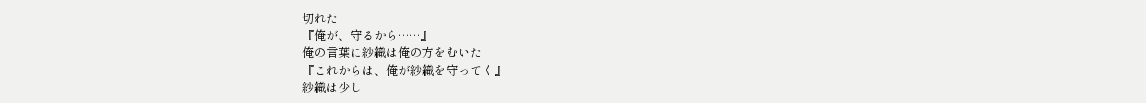切れた
『俺が、守るから……』
俺の言葉に紗織は俺の方をむいた
『これからは、俺が紗織を守ってく』
紗織は少し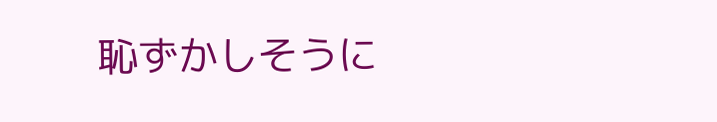恥ずかしそうに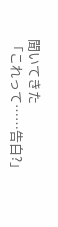聞いてきた
「これって……告白?」